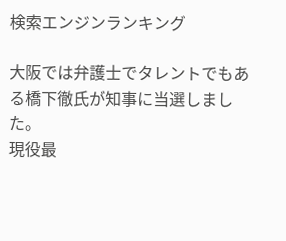検索エンジンランキング

大阪では弁護士でタレントでもある橋下徹氏が知事に当選しました。
現役最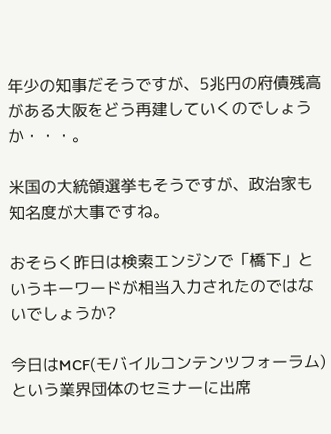年少の知事だそうですが、5兆円の府債残高がある大阪をどう再建していくのでしょうか・・・。

米国の大統領選挙もそうですが、政治家も知名度が大事ですね。

おそらく昨日は検索エンジンで「橋下」というキーワードが相当入力されたのではないでしょうか?

今日はMCF(モバイルコンテンツフォーラム)という業界団体のセミナーに出席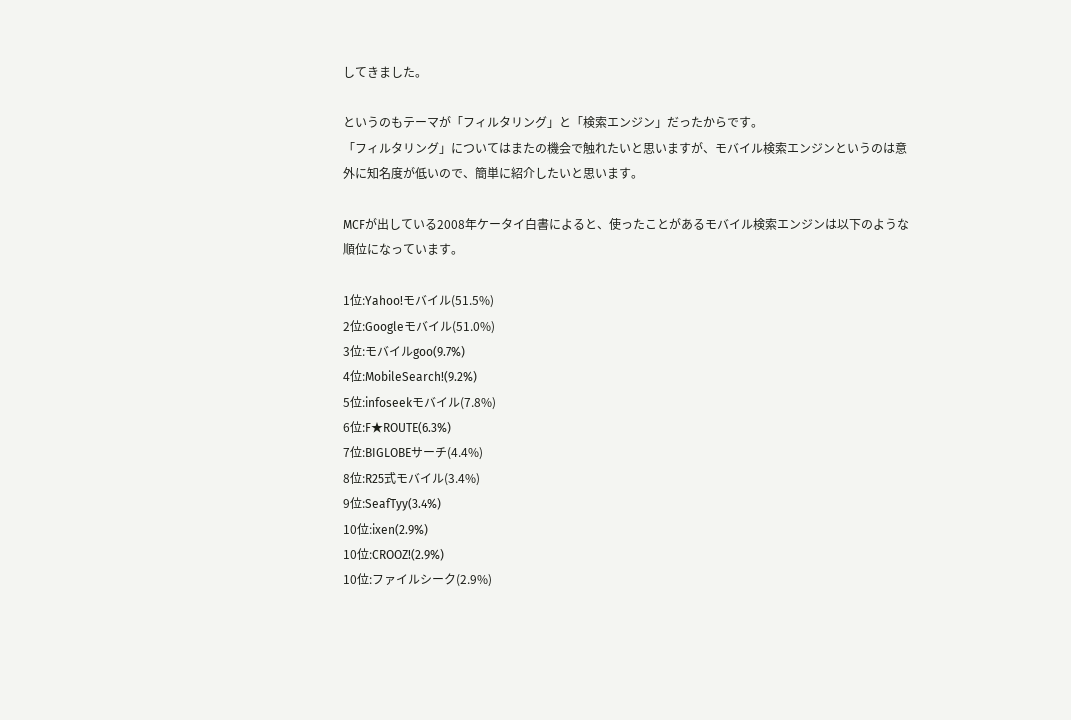してきました。

というのもテーマが「フィルタリング」と「検索エンジン」だったからです。
「フィルタリング」についてはまたの機会で触れたいと思いますが、モバイル検索エンジンというのは意外に知名度が低いので、簡単に紹介したいと思います。

MCFが出している2008年ケータイ白書によると、使ったことがあるモバイル検索エンジンは以下のような順位になっています。

1位:Yahoo!モバイル(51.5%)
2位:Googleモバイル(51.0%)
3位:モバイルgoo(9.7%)
4位:MobileSearch!(9.2%)
5位:infoseekモバイル(7.8%)
6位:F★ROUTE(6.3%)
7位:BIGLOBEサーチ(4.4%)
8位:R25式モバイル(3.4%)
9位:SeafTyy(3.4%)
10位:ixen(2.9%)
10位:CROOZ!(2.9%)
10位:ファイルシーク(2.9%)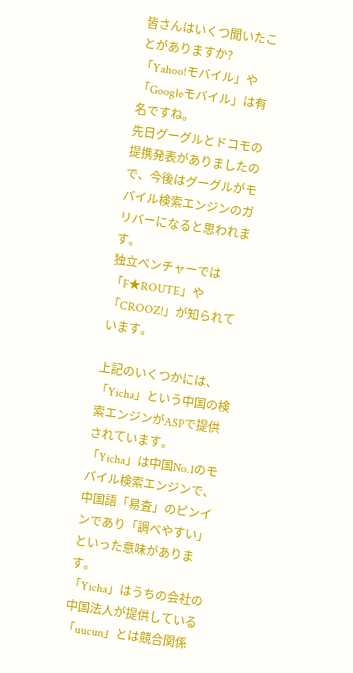皆さんはいくつ聞いたことがありますか?
「Yahoo!モバイル」や「Googleモバイル」は有名ですね。
先日グーグルとドコモの提携発表がありましたので、今後はグーグルがモバイル検索エンジンのガリバーになると思われます。
独立ベンチャーでは「F★ROUTE」や「CROOZ!」が知られています。

上記のいくつかには、「Yicha」という中国の検索エンジンがASPで提供されています。
「Yicha」は中国No.1のモバイル検索エンジンで、中国語「易査」のピンインであり「調べやすい」といった意味があります。
「Yicha」はうちの会社の中国法人が提供している「uucun」とは競合関係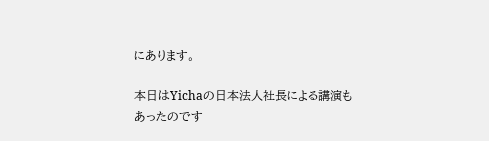にあります。

本日はYichaの日本法人社長による講演もあったのです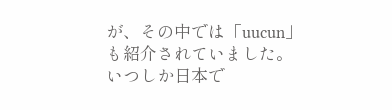が、その中では「uucun」も紹介されていました。
いつしか日本で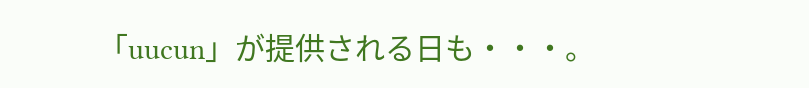「uucun」が提供される日も・・・。